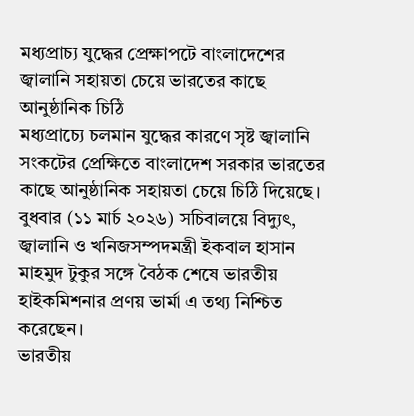মধ্যপ্রাচ্য যুদ্ধের প্রেক্ষাপটে বাংলাদেশের জ্বালানি সহায়তা চেয়ে ভারতের কাছে আনুষ্ঠানিক চিঠি
মধ্যপ্রাচ্যে চলমান যুদ্ধের কারণে সৃষ্ট জ্বালানি সংকটের প্রেক্ষিতে বাংলাদেশ সরকার ভারতের কাছে আনুষ্ঠানিক সহায়তা চেয়ে চিঠি দিয়েছে। বুধবার (১১ মার্চ ২০২৬) সচিবালয়ে বিদ্যুৎ, জ্বালানি ও খনিজসম্পদমন্ত্রী ইকবাল হাসান মাহমুদ টুকুর সঙ্গে বৈঠক শেষে ভারতীয় হাইকমিশনার প্রণয় ভার্মা এ তথ্য নিশ্চিত করেছেন।
ভারতীয়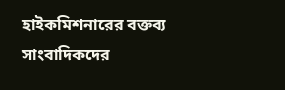হাইকমিশনারের বক্তব্য
সাংবাদিকদের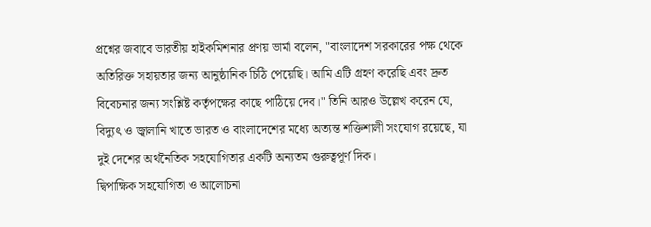প্রশ্নের জবাবে ভারতীয় হাইকমিশনার প্রণয় ভার্মা বলেন, "বাংলাদেশ সরকারের পক্ষ থেকে অতিরিক্ত সহায়তার জন্য আনুষ্ঠানিক চিঠি পেয়েছি। আমি এটি গ্রহণ করেছি এবং দ্রুত বিবেচনার জন্য সংশ্লিষ্ট কর্তৃপক্ষের কাছে পাঠিয়ে দেব।" তিনি আরও উল্লেখ করেন যে, বিদ্যুৎ ও জ্বালানি খাতে ভারত ও বাংলাদেশের মধ্যে অত্যন্ত শক্তিশালী সংযোগ রয়েছে, যা দুই দেশের অর্থনৈতিক সহযোগিতার একটি অন্যতম গুরুত্বপূর্ণ দিক।
দ্বিপাক্ষিক সহযোগিতা ও আলোচনা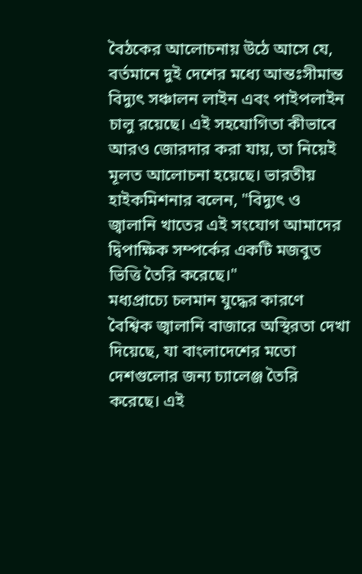বৈঠকের আলোচনায় উঠে আসে যে, বর্তমানে দুই দেশের মধ্যে আন্তঃসীমান্ত বিদ্যুৎ সঞ্চালন লাইন এবং পাইপলাইন চালু রয়েছে। এই সহযোগিতা কীভাবে আরও জোরদার করা যায়, তা নিয়েই মূলত আলোচনা হয়েছে। ভারতীয় হাইকমিশনার বলেন, "বিদ্যুৎ ও জ্বালানি খাতের এই সংযোগ আমাদের দ্বিপাক্ষিক সম্পর্কের একটি মজবুত ভিত্তি তৈরি করেছে।"
মধ্যপ্রাচ্যে চলমান যুদ্ধের কারণে বৈশ্বিক জ্বালানি বাজারে অস্থিরতা দেখা দিয়েছে, যা বাংলাদেশের মতো দেশগুলোর জন্য চ্যালেঞ্জ তৈরি করেছে। এই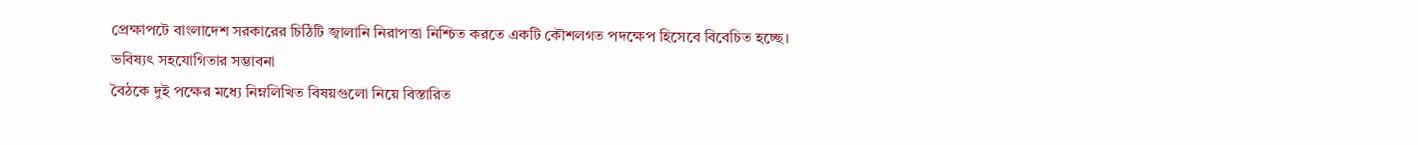প্রেক্ষাপটে বাংলাদেশ সরকারের চিঠিটি জ্বালানি নিরাপত্তা নিশ্চিত করতে একটি কৌশলগত পদক্ষেপ হিসেবে বিবেচিত হচ্ছে।
ভবিষ্যৎ সহযোগিতার সম্ভাবনা
বৈঠকে দুই পক্ষের মধ্যে নিম্নলিখিত বিষয়গুলো নিয়ে বিস্তারিত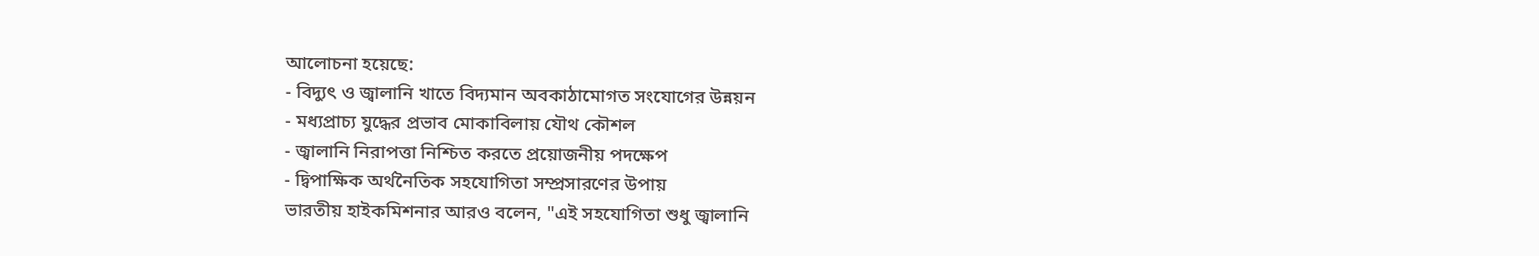আলোচনা হয়েছে:
- বিদ্যুৎ ও জ্বালানি খাতে বিদ্যমান অবকাঠামোগত সংযোগের উন্নয়ন
- মধ্যপ্রাচ্য যুদ্ধের প্রভাব মোকাবিলায় যৌথ কৌশল
- জ্বালানি নিরাপত্তা নিশ্চিত করতে প্রয়োজনীয় পদক্ষেপ
- দ্বিপাক্ষিক অর্থনৈতিক সহযোগিতা সম্প্রসারণের উপায়
ভারতীয় হাইকমিশনার আরও বলেন, "এই সহযোগিতা শুধু জ্বালানি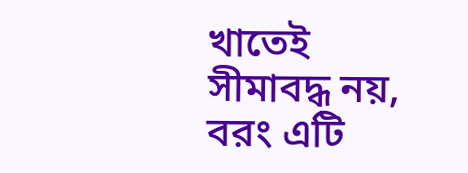খাতেই সীমাবদ্ধ নয়, বরং এটি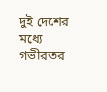দুই দেশের মধ্যে গভীরতর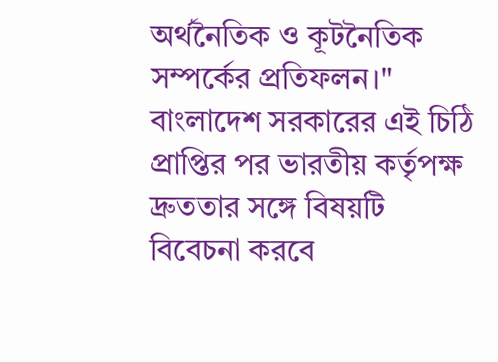অর্থনৈতিক ও কূটনৈতিক সম্পর্কের প্রতিফলন।" বাংলাদেশ সরকারের এই চিঠি প্রাপ্তির পর ভারতীয় কর্তৃপক্ষ দ্রুততার সঙ্গে বিষয়টি বিবেচনা করবে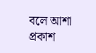বলে আশা প্রকাশ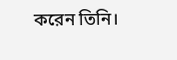করেন তিনি।